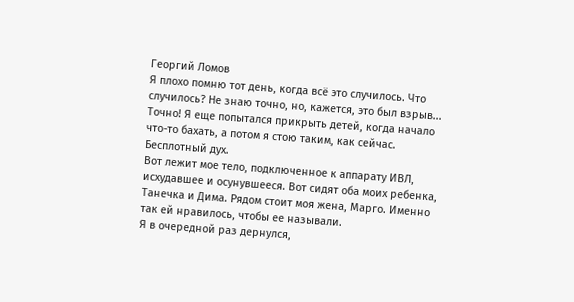Георгий Ломов
Я плохо помню тот день, когда всё это случилось. Что случилось? Не знаю точно, но, кажется, это был взрыв... Точно! Я еще попытался прикрыть детей, когда начало что-то бахать, а потом я стою таким, как сейчас.
Бесплотный дух.
Вот лежит мое тело, подключенное к аппарату ИВЛ, исхудавшее и осунувшееся. Вот сидят оба моих ребенка, Танечка и Дима. Рядом стоит моя жена, Марго. Именно так ей нравилось, чтобы ее называли.
Я в очередной раз дернулся,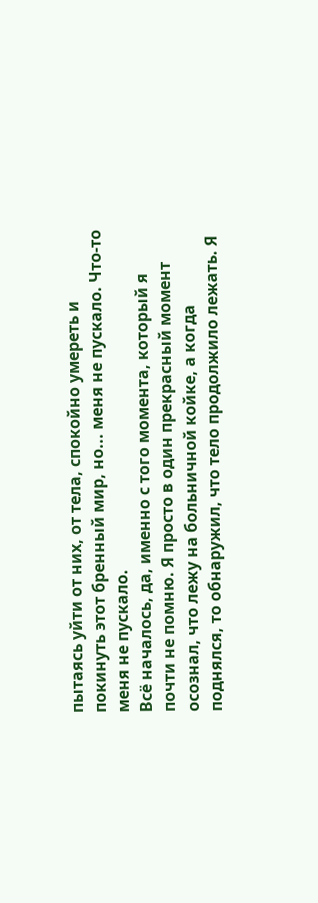пытаясь уйти от них, от тела, спокойно умереть и покинуть этот бренный мир, но... меня не пускало. Что-то меня не пускало.
Всё началось, да, именно с того момента, который я почти не помню. Я просто в один прекрасный момент осознал, что лежу на больничной койке, а когда поднялся, то обнаружил, что тело продолжило лежать. Я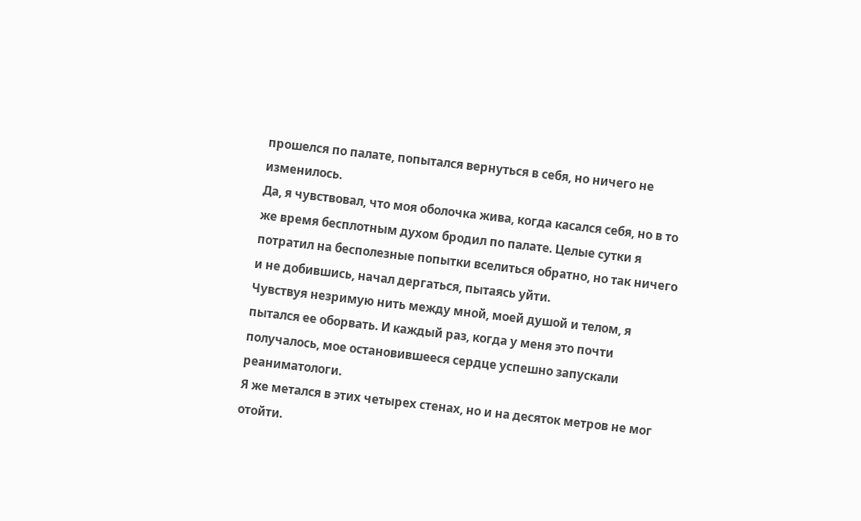прошелся по палате, попытался вернуться в себя, но ничего не изменилось.
Да, я чувствовал, что моя оболочка жива, когда касался себя, но в то же время бесплотным духом бродил по палате. Целые сутки я потратил на бесполезные попытки вселиться обратно, но так ничего и не добившись, начал дергаться, пытаясь уйти.
Чувствуя незримую нить между мной, моей душой и телом, я пытался ее оборвать. И каждый раз, когда у меня это почти получалось, мое остановившееся сердце успешно запускали реаниматологи.
Я же метался в этих четырех стенах, но и на десяток метров не мог отойти.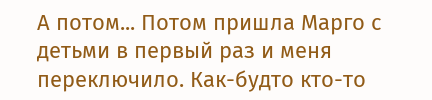А потом... Потом пришла Марго с детьми в первый раз и меня переключило. Как-будто кто-то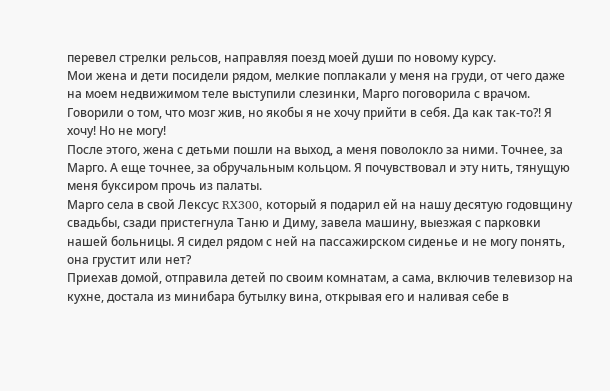перевел стрелки рельсов, направляя поезд моей души по новому курсу.
Мои жена и дети посидели рядом, мелкие поплакали у меня на груди, от чего даже на моем недвижимом теле выступили слезинки, Марго поговорила с врачом. Говорили о том, что мозг жив, но якобы я не хочу прийти в себя. Да как так-то?! Я хочу! Но не могу!
После этого, жена с детьми пошли на выход, а меня поволокло за ними. Точнее, за Марго. А еще точнее, за обручальным кольцом. Я почувствовал и эту нить, тянущую меня буксиром прочь из палаты.
Марго села в свой Лексус RX300, который я подарил ей на нашу десятую годовщину свадьбы, сзади пристегнула Таню и Диму, завела машину, выезжая с парковки нашей больницы. Я сидел рядом с ней на пассажирском сиденье и не могу понять, она грустит или нет?
Приехав домой, отправила детей по своим комнатам, а сама, включив телевизор на кухне, достала из минибара бутылку вина, открывая его и наливая себе в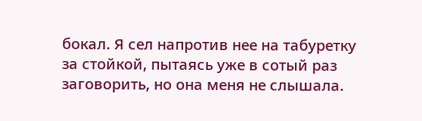бокал. Я сел напротив нее на табуретку за стойкой, пытаясь уже в сотый раз заговорить, но она меня не слышала.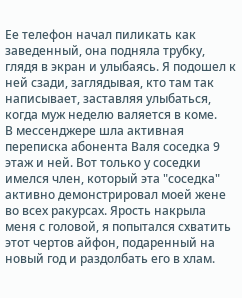Ее телефон начал пиликать как заведенный, она подняла трубку, глядя в экран и улыбаясь. Я подошел к ней сзади, заглядывая, кто там так написывает, заставляя улыбаться, когда муж неделю валяется в коме.
В мессенджере шла активная переписка абонента Валя соседка 9 этаж и ней. Вот только у соседки имелся член, который эта "соседка" активно демонстрировал моей жене во всех ракурсах. Ярость накрыла меня с головой, я попытался схватить этот чертов айфон, подаренный на новый год и раздолбать его в хлам.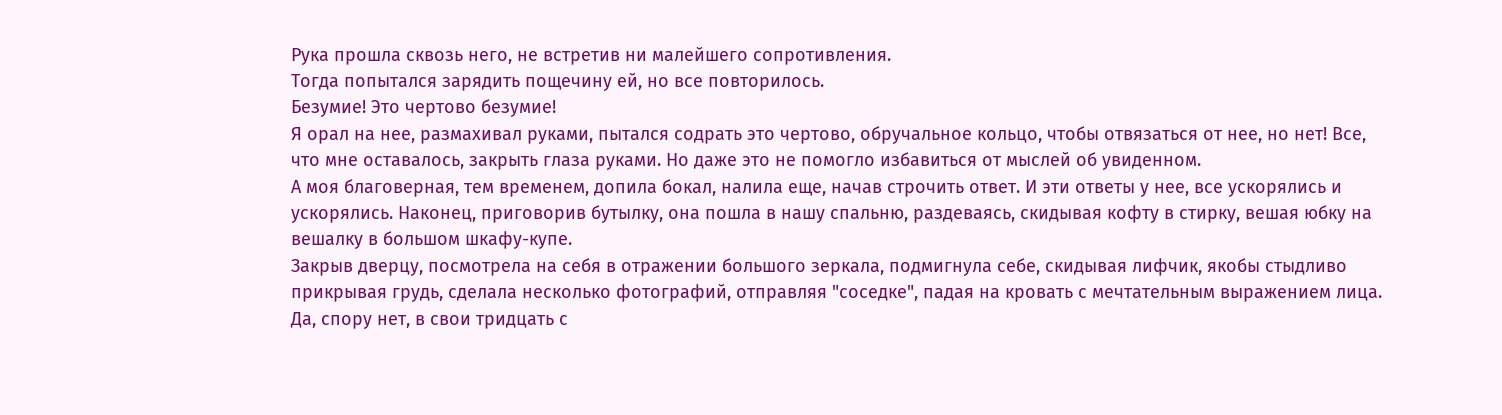Рука прошла сквозь него, не встретив ни малейшего сопротивления.
Тогда попытался зарядить пощечину ей, но все повторилось.
Безумие! Это чертово безумие!
Я орал на нее, размахивал руками, пытался содрать это чертово, обручальное кольцо, чтобы отвязаться от нее, но нет! Все, что мне оставалось, закрыть глаза руками. Но даже это не помогло избавиться от мыслей об увиденном.
А моя благоверная, тем временем, допила бокал, налила еще, начав строчить ответ. И эти ответы у нее, все ускорялись и ускорялись. Наконец, приговорив бутылку, она пошла в нашу спальню, раздеваясь, скидывая кофту в стирку, вешая юбку на вешалку в большом шкафу-купе.
Закрыв дверцу, посмотрела на себя в отражении большого зеркала, подмигнула себе, скидывая лифчик, якобы стыдливо прикрывая грудь, сделала несколько фотографий, отправляя "соседке", падая на кровать с мечтательным выражением лица.
Да, спору нет, в свои тридцать с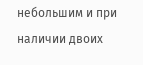небольшим и при наличии двоих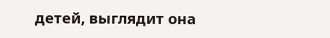детей, выглядит она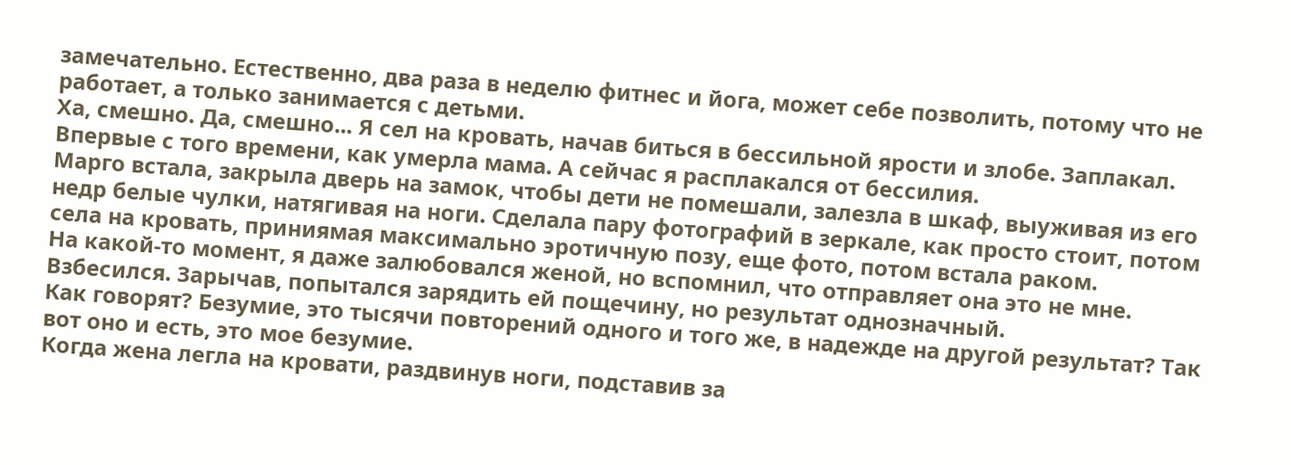замечательно. Естественно, два раза в неделю фитнес и йога, может себе позволить, потому что не работает, а только занимается с детьми.
Ха, смешно. Да, смешно... Я сел на кровать, начав биться в бессильной ярости и злобе. Заплакал. Впервые с того времени, как умерла мама. А сейчас я расплакался от бессилия.
Марго встала, закрыла дверь на замок, чтобы дети не помешали, залезла в шкаф, выуживая из его недр белые чулки, натягивая на ноги. Сделала пару фотографий в зеркале, как просто стоит, потом села на кровать, приниямая максимально эротичную позу, еще фото, потом встала раком.
На какой-то момент, я даже залюбовался женой, но вспомнил, что отправляет она это не мне. Взбесился. Зарычав, попытался зарядить ей пощечину, но результат однозначный.
Как говорят? Безумие, это тысячи повторений одного и того же, в надежде на другой результат? Так вот оно и есть, это мое безумие.
Когда жена легла на кровати, раздвинув ноги, подставив за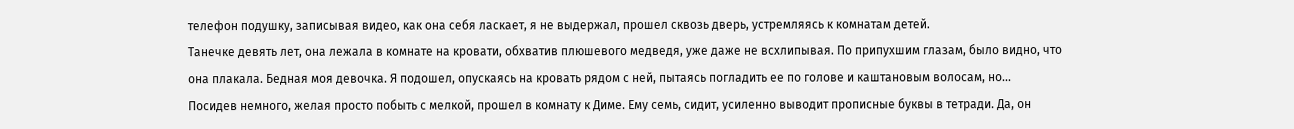телефон подушку, записывая видео, как она себя ласкает, я не выдержал, прошел сквозь дверь, устремляясь к комнатам детей.
Танечке девять лет, она лежала в комнате на кровати, обхватив плюшевого медведя, уже даже не всхлипывая. По припухшим глазам, было видно, что она плакала. Бедная моя девочка. Я подошел, опускаясь на кровать рядом с ней, пытаясь погладить ее по голове и каштановым волосам, но...
Посидев немного, желая просто побыть с мелкой, прошел в комнату к Диме. Ему семь, сидит, усиленно выводит прописные буквы в тетради. Да, он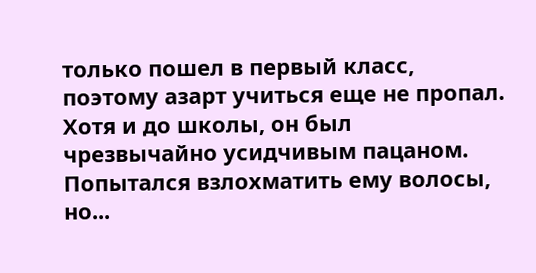только пошел в первый класс, поэтому азарт учиться еще не пропал. Хотя и до школы, он был чрезвычайно усидчивым пацаном.
Попытался взлохматить ему волосы, но...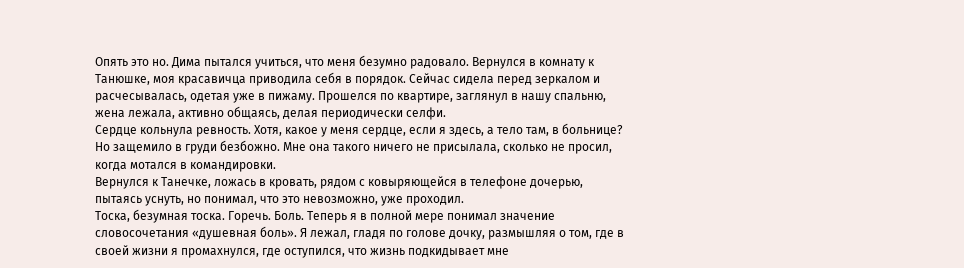Опять это но. Дима пытался учиться, что меня безумно радовало. Вернулся в комнату к Танюшке, моя красавичца приводила себя в порядок. Сейчас сидела перед зеркалом и расчесывалась, одетая уже в пижаму. Прошелся по квартире, заглянул в нашу спальню, жена лежала, активно общаясь, делая периодически селфи.
Сердце кольнула ревность. Хотя, какое у меня сердце, если я здесь, а тело там, в больнице? Но защемило в груди безбожно. Мне она такого ничего не присылала, сколько не просил, когда мотался в командировки.
Вернулся к Танечке, ложась в кровать, рядом с ковыряющейся в телефоне дочерью, пытаясь уснуть, но понимал, что это невозможно, уже проходил.
Тоска, безумная тоска. Горечь. Боль. Теперь я в полной мере понимал значение словосочетания «душевная боль». Я лежал, гладя по голове дочку, размышляя о том, где в своей жизни я промахнулся, где оступился, что жизнь подкидывает мне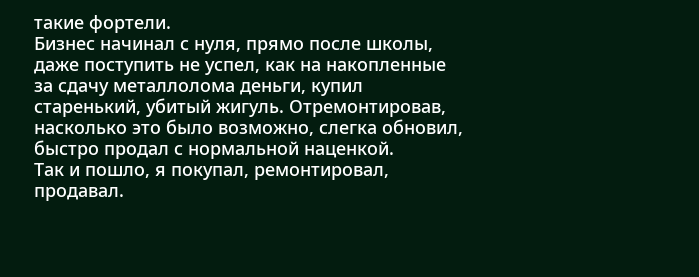такие фортели.
Бизнес начинал с нуля, прямо после школы, даже поступить не успел, как на накопленные за сдачу металлолома деньги, купил старенький, убитый жигуль. Отремонтировав, насколько это было возможно, слегка обновил, быстро продал с нормальной наценкой.
Так и пошло, я покупал, ремонтировал, продавал.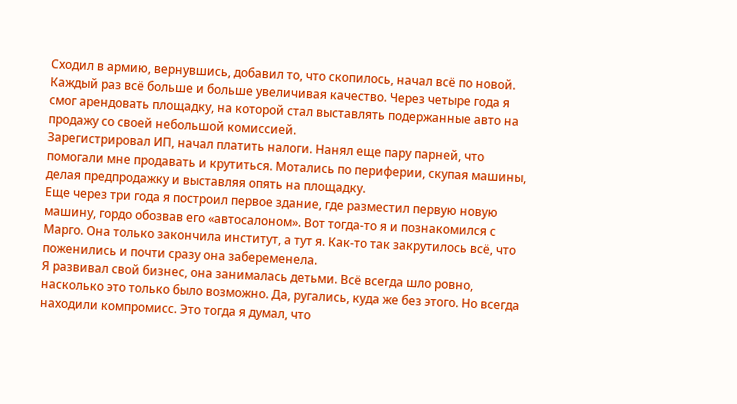Сходил в армию, вернувшись, добавил то, что скопилось, начал всё по новой. Каждый раз всё больше и больше увеличивая качество. Через четыре года я смог арендовать площадку, на которой стал выставлять подержанные авто на продажу со своей небольшой комиссией.
Зарегистрировал ИП, начал платить налоги. Нанял еще пару парней, что помогали мне продавать и крутиться. Мотались по периферии, скупая машины, делая предпродажку и выставляя опять на площадку.
Еще через три года я построил первое здание, где разместил первую новую машину, гордо обозвав его «автосалоном». Вот тогда-то я и познакомился с Марго. Она только закончила институт, а тут я. Как-то так закрутилось всё, что поженились и почти сразу она забеременела.
Я развивал свой бизнес, она занималась детьми. Всё всегда шло ровно, насколько это только было возможно. Да, ругались, куда же без этого. Но всегда находили компромисс. Это тогда я думал, что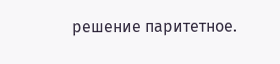решение паритетное.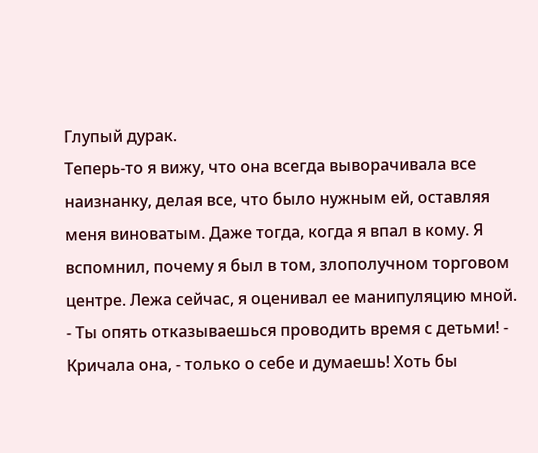Глупый дурак.
Теперь-то я вижу, что она всегда выворачивала все наизнанку, делая все, что было нужным ей, оставляя меня виноватым. Даже тогда, когда я впал в кому. Я вспомнил, почему я был в том, злополучном торговом центре. Лежа сейчас, я оценивал ее манипуляцию мной.
- Ты опять отказываешься проводить время с детьми! - Кричала она, - только о себе и думаешь! Хоть бы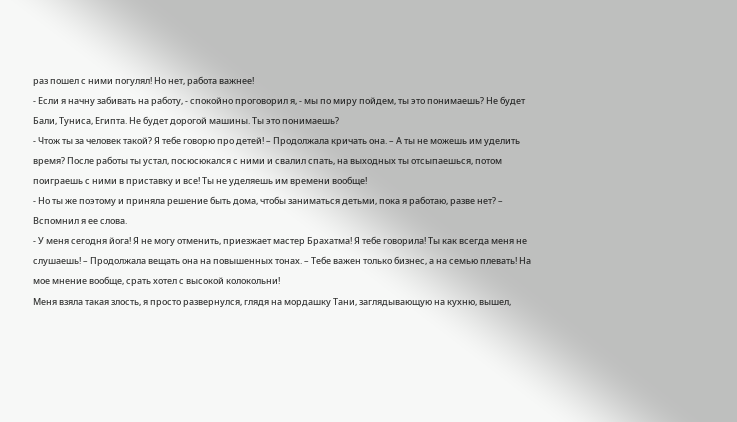раз пошел с ними погулял! Но нет, работа важнее!
- Если я начну забивать на работу, - спокойно проговорил я, - мы по миру пойдем, ты это понимаешь? Не будет Бали, Туниса, Египта. Не будет дорогой машины. Ты это понимаешь?
- Чтож ты за человек такой? Я тебе говорю про детей! – Продолжала кричать она. – А ты не можешь им уделить время? После работы ты устал, посюсюкался с ними и свалил спать, на выходных ты отсыпаешься, потом поиграешь с ними в приставку и все! Ты не уделяешь им времени вообще!
- Но ты же поэтому и приняла решение быть дома, чтобы заниматься детьми, пока я работаю, разве нет? – Вспомнил я ее слова.
- У меня сегодня йога! Я не могу отменить, приезжает мастер Брахатма! Я тебе говорила! Ты как всегда меня не слушаешь! – Продолжала вещать она на повышенных тонах. – Тебе важен только бизнес, а на семью плевать! На мое мнение вообще, срать хотел с высокой колокольни!
Меня взяла такая злость, я просто развернулся, глядя на мордашку Тани, заглядывающую на кухню, вышел,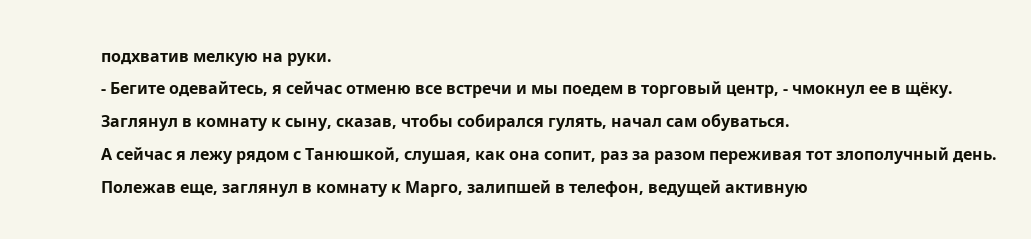подхватив мелкую на руки.
- Бегите одевайтесь, я сейчас отменю все встречи и мы поедем в торговый центр, - чмокнул ее в щёку. Заглянул в комнату к сыну, сказав, чтобы собирался гулять, начал сам обуваться.
А сейчас я лежу рядом с Танюшкой, слушая, как она сопит, раз за разом переживая тот злополучный день. Полежав еще, заглянул в комнату к Марго, залипшей в телефон, ведущей активную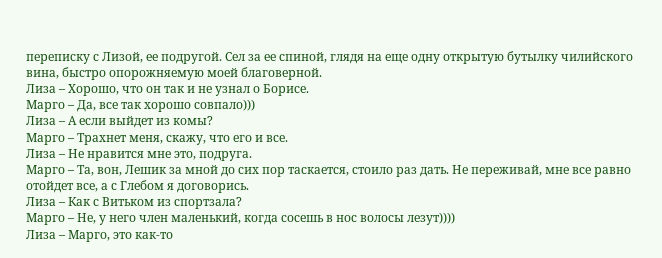переписку с Лизой, ее подругой. Сел за ее спиной, глядя на еще одну открытую бутылку чилийского вина, быстро опорожняемую моей благоверной.
Лиза – Хорошо, что он так и не узнал о Борисе.
Марго – Да, все так хорошо совпало)))
Лиза – А если выйдет из комы?
Марго – Трахнет меня, скажу, что его и все.
Лиза – Не нравится мне это, подруга.
Марго – Та, вон, Лешик за мной до сих пор таскается, стоило раз дать. Не переживай, мне все равно отойдет все, а с Глебом я договорись.
Лиза – Как с Витьком из спортзала?
Марго – Не, у него член маленький, когда сосешь в нос волосы лезут))))
Лиза – Марго, это как-то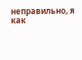неправильно, я как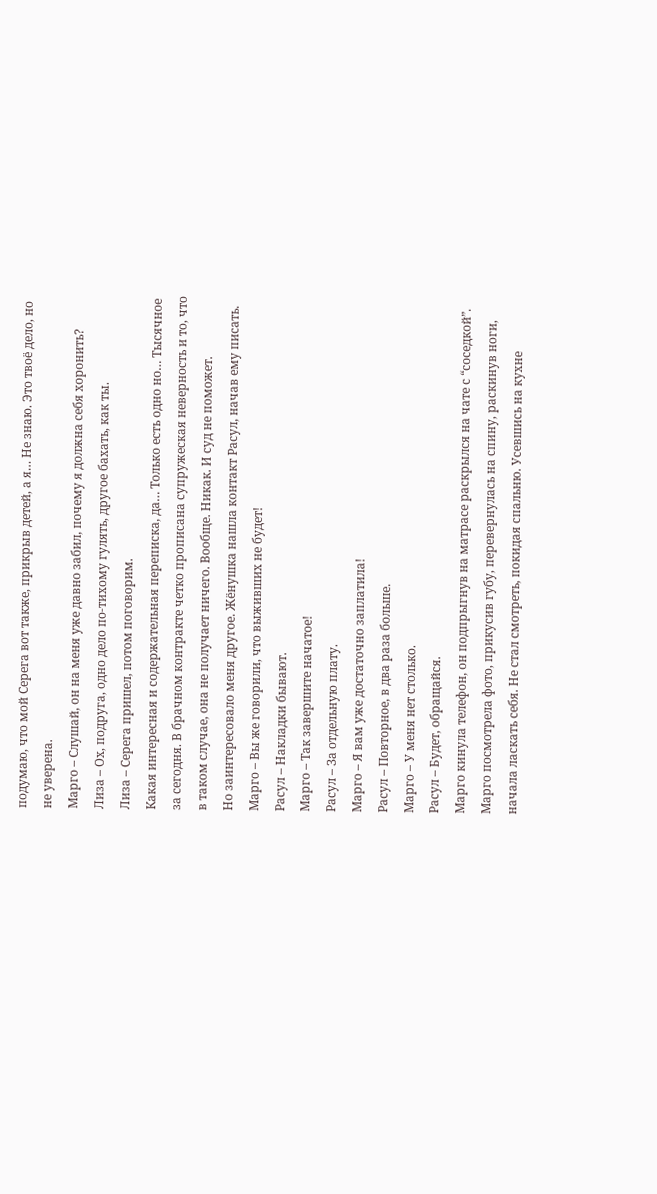подумаю, что мой Серега вот также, прикрыв детей, а я… Не знаю. Это твоё дело, но не уверена.
Марго – Слушай, он на меня уже давно забил, почему я должна себя хоронить?
Лиза – Ох, подруга, одно дело по-тихому гулять, другое бахать, как ты.
Лиза – Серега пришел, потом поговорим.
Какая интересная и содержательная переписка, да… Только есть одно но… Тысячное за сегодня. В брачном контракте четко прописана супружеская неверность и то, что в таком случае, она не получает ничего. Вообще. Никак. И суд не поможет.
Но заинтересовало меня другое. Жёнушка нашла контакт Расул, начав ему писать.
Марго – Вы же говорили, что выживших не будет!
Расул – Накладки бывают.
Марго – Так завершите начатое!
Расул – За отдельную плату.
Марго – Я вам уже достаточно заплатила!
Расул – Повторное, в два раза больше.
Марго – У меня нет столько.
Расул – Будет, обращайся.
Марго кинула телефон, он подпрыгнув на матрасе раскрылся на чате с “соседкой”. Марго посмотрела фото, прикусив губу, перевернулась на спину, раскинув ноги, начала ласкать себя. Не стал смотреть, покидая спальню. Усевшись на кухне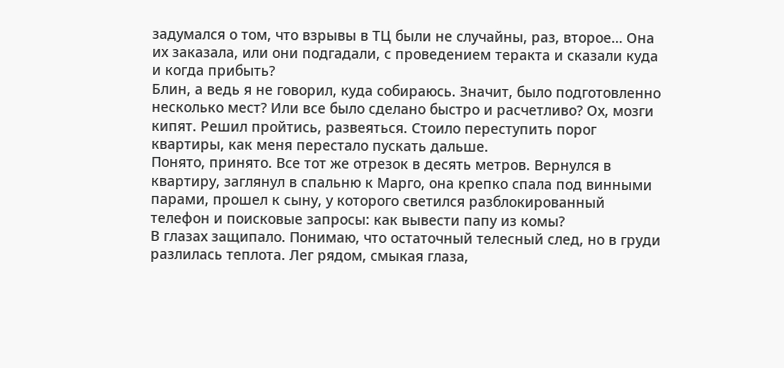задумался о том, что взрывы в ТЦ были не случайны, раз, второе… Она их заказала, или они подгадали, с проведением теракта и сказали куда и когда прибыть?
Блин, а ведь я не говорил, куда собираюсь. Значит, было подготовленно несколько мест? Или все было сделано быстро и расчетливо? Ох, мозги кипят. Решил пройтись, развеяться. Стоило переступить порог квартиры, как меня перестало пускать дальше.
Понято, принято. Все тот же отрезок в десять метров. Вернулся в квартиру, заглянул в спальню к Марго, она крепко спала под винными парами, прошел к сыну, у которого светился разблокированный телефон и поисковые запросы: как вывести папу из комы?
В глазах защипало. Понимаю, что остаточный телесный след, но в груди разлилась теплота. Лег рядом, смыкая глаза,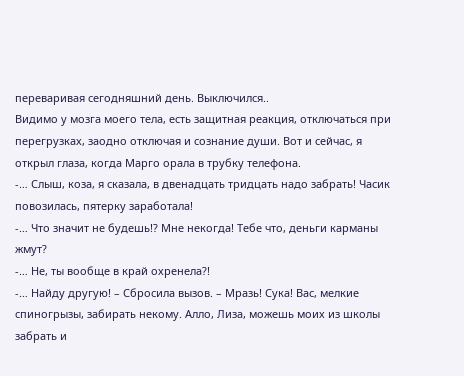переваривая сегодняшний день. Выключился..
Видимо у мозга моего тела, есть защитная реакция, отключаться при перегрузках, заодно отключая и сознание души. Вот и сейчас, я открыл глаза, когда Марго орала в трубку телефона.
-… Слыш, коза, я сказала, в двенадцать тридцать надо забрать! Часик повозилась, пятерку заработала!
-… Что значит не будешь!? Мне некогда! Тебе что, деньги карманы жмут?
-… Не, ты вообще в край охренела?!
-… Найду другую! – Сбросила вызов. – Мразь! Сука! Вас, мелкие спиногрызы, забирать некому. Алло, Лиза, можешь моих из школы забрать и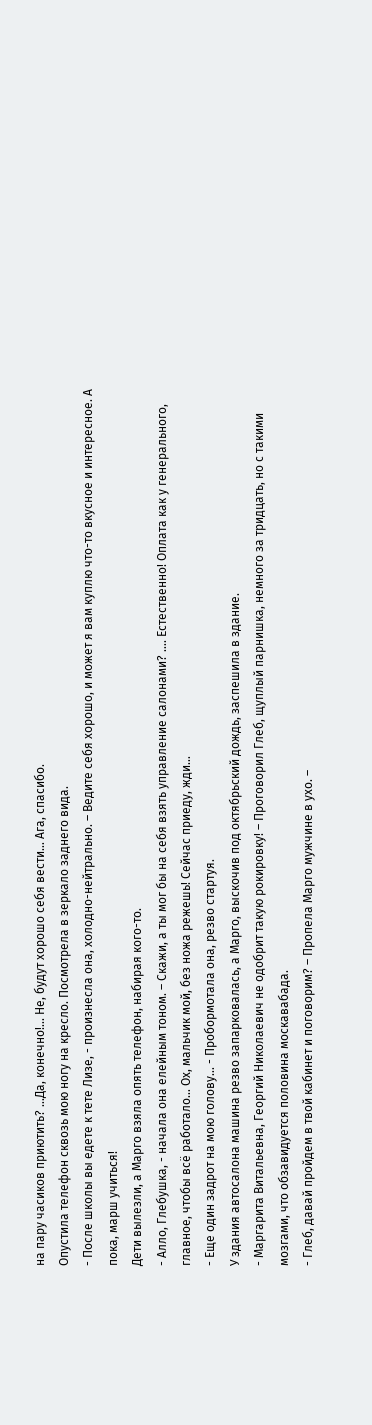на пару часиков приютить? …Да, конечно!... Не, будут хорошо себя вести… Ага, спасибо.
Опустила телефон сквозь мою ногу на кресло. Посмотрела в зеркало заднего вида.
- После школы вы едете к тете Лизе, - произнесла она, холодно-нейтрально. – Ведите себя хорошо, и может я вам куплю что-то вкусное и интересное. А пока, марш учиться!
Дети вылезли, а Марго взяла опять телефон, набирая кого-то.
- Алло, Глебушка, - начала она елейным тоном. – Скажи, а ты мог бы на себя взять управление салонами? …. Естественно! Оплата как у генерального, главное, чтобы всё работало… Ох, мальчик мой, без ножа режешь! Сейчас приеду, жди…
- Еще один задрот на мою голову… - Пробормотала она, резво стартуя.
У здания автосалона машина резво запарковалась, а Марго, выскочив под октябрьский дождь, заспешила в здание.
- Маргарита Витальевна, Георгий Николаевич не одобрит такую рокировку! – Проговорил Глеб, щуплый парнишка, немного за тридцать, но с такими мозгами, что обзавидуется половина москавабада.
- Глеб, давай пройдем в твой кабинет и поговорим? – Пропела Марго мужчине в ухо. –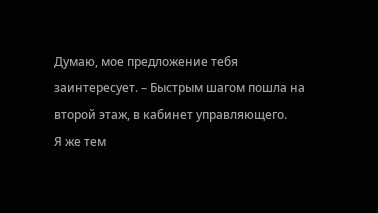Думаю, мое предложение тебя заинтересует. – Быстрым шагом пошла на второй этаж, в кабинет управляющего.
Я же тем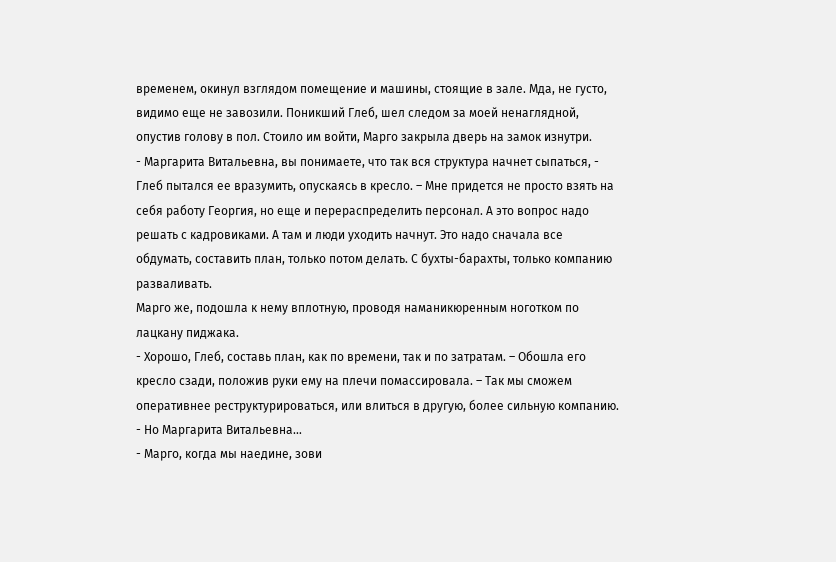временем, окинул взглядом помещение и машины, стоящие в зале. Мда, не густо, видимо еще не завозили. Поникший Глеб, шел следом за моей ненаглядной, опустив голову в пол. Стоило им войти, Марго закрыла дверь на замок изнутри.
- Маргарита Витальевна, вы понимаете, что так вся структура начнет сыпаться, - Глеб пытался ее вразумить, опускаясь в кресло. – Мне придется не просто взять на себя работу Георгия, но еще и перераспределить персонал. А это вопрос надо решать с кадровиками. А там и люди уходить начнут. Это надо сначала все обдумать, составить план, только потом делать. С бухты-барахты, только компанию разваливать.
Марго же, подошла к нему вплотную, проводя наманикюренным ноготком по лацкану пиджака.
- Хорошо, Глеб, составь план, как по времени, так и по затратам. – Обошла его кресло сзади, положив руки ему на плечи помассировала. – Так мы сможем оперативнее реструктурироваться, или влиться в другую, более сильную компанию.
- Но Маргарита Витальевна…
- Марго, когда мы наедине, зови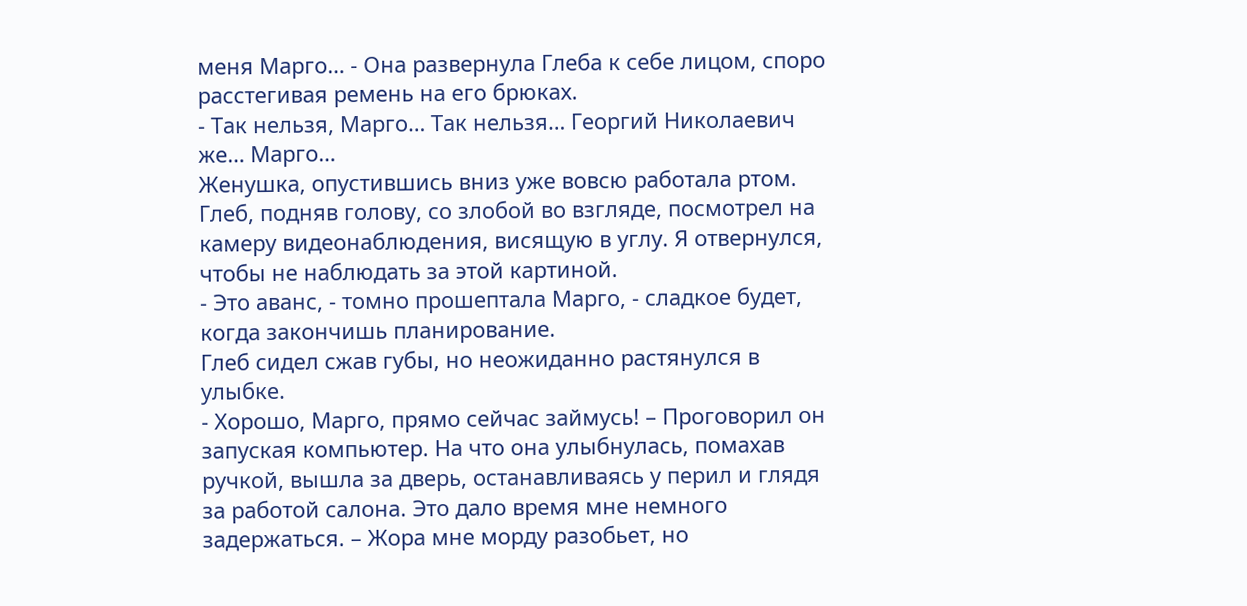меня Марго… - Она развернула Глеба к себе лицом, споро расстегивая ремень на его брюках.
- Так нельзя, Марго… Так нельзя… Георгий Николаевич же… Марго…
Женушка, опустившись вниз уже вовсю работала ртом. Глеб, подняв голову, со злобой во взгляде, посмотрел на камеру видеонаблюдения, висящую в углу. Я отвернулся, чтобы не наблюдать за этой картиной.
- Это аванс, - томно прошептала Марго, - сладкое будет, когда закончишь планирование.
Глеб сидел сжав губы, но неожиданно растянулся в улыбке.
- Хорошо, Марго, прямо сейчас займусь! – Проговорил он запуская компьютер. На что она улыбнулась, помахав ручкой, вышла за дверь, останавливаясь у перил и глядя за работой салона. Это дало время мне немного задержаться. – Жора мне морду разобьет, но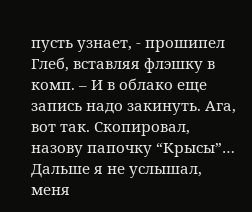пусть узнает, - прошипел Глеб, вставляя флэшку в комп. – И в облако еще запись надо закинуть. Ага, вот так. Скопировал, назову папочку “Крысы”…
Дальше я не услышал, меня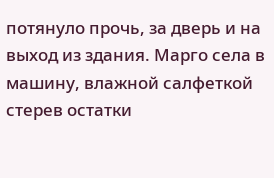потянуло прочь, за дверь и на выход из здания. Марго села в машину, влажной салфеткой стерев остатки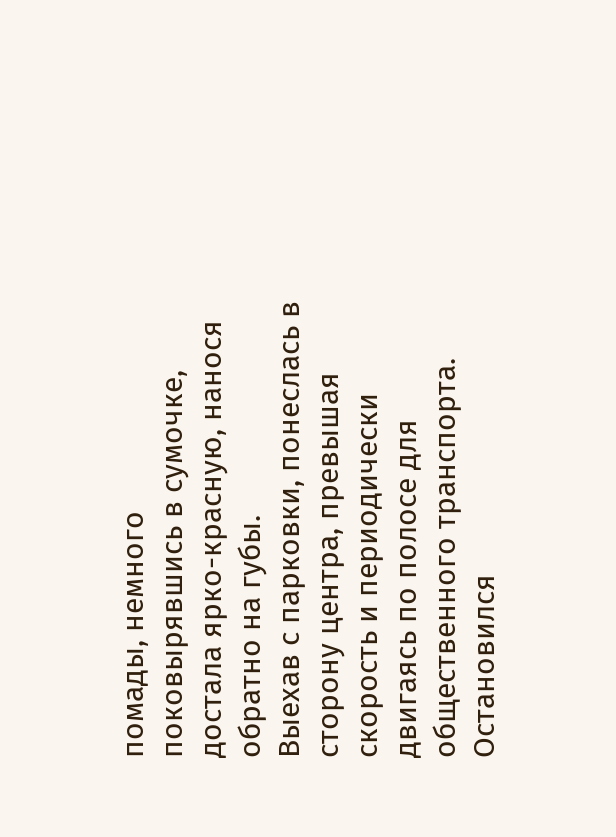помады, немного поковырявшись в сумочке, достала ярко-красную, нанося обратно на губы.
Выехав с парковки, понеслась в сторону центра, превышая скорость и периодически двигаясь по полосе для общественного транспорта. Остановился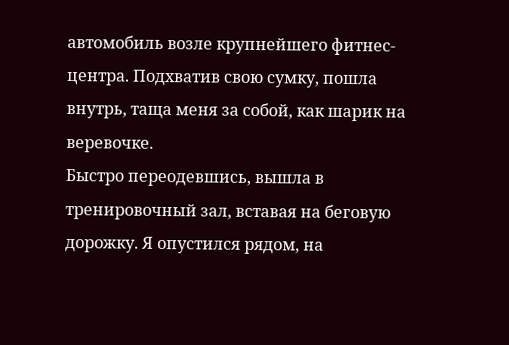автомобиль возле крупнейшего фитнес-центра. Подхватив свою сумку, пошла внутрь, таща меня за собой, как шарик на веревочке.
Быстро переодевшись, вышла в тренировочный зал, вставая на беговую дорожку. Я опустился рядом, на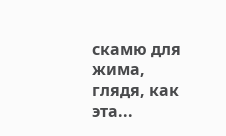скамю для жима, глядя, как эта...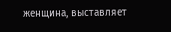женщина, выставляет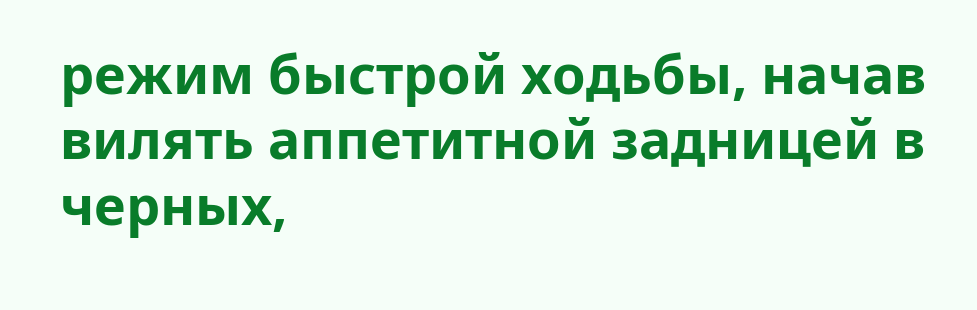режим быстрой ходьбы, начав вилять аппетитной задницей в черных,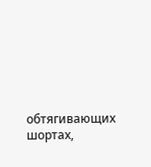обтягивающих шортах,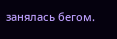занялась бегом.